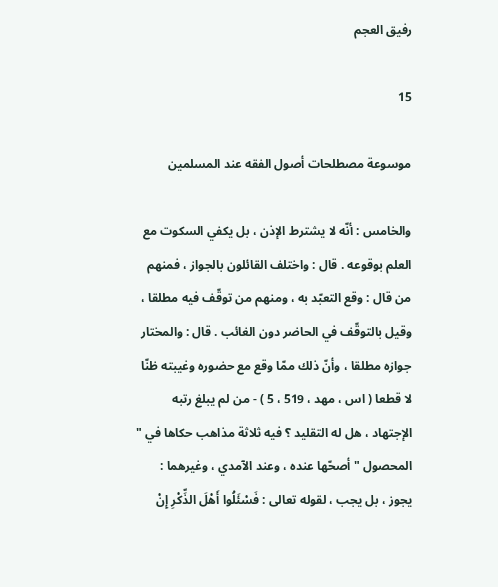رفيق العجم

15

موسوعة مصطلحات أصول الفقه عند المسلمين

والخامس : أنّه لا يشترط الإذن ، بل يكفي السكوت مع العلم بوقوعه . قال : واختلف القائلون بالجواز ، فمنهم من قال : وقع التعبّد به ، ومنهم من توقّف فيه مطلقا ، وقيل بالتوقّف في الحاضر دون الغائب . قال : والمختار جوازه مطلقا ، وأنّ ذلك ممّا وقع مع حضوره وغيبته ظنّا لا قطعا ( اس ، مهد ، 519 ، 5 ) - من لم يبلغ رتبه الإجتهاد ، هل له التقليد ؟ فيه ثلاثة مذاهب حكاها في " المحصول " أصحّها عنده ، وعند الآمدي ، وغيرهما : يجوز ، بل يجب ، لقوله تعالى : فَسْئَلُوا أَهْلَ الذِّكْرِ إِنْ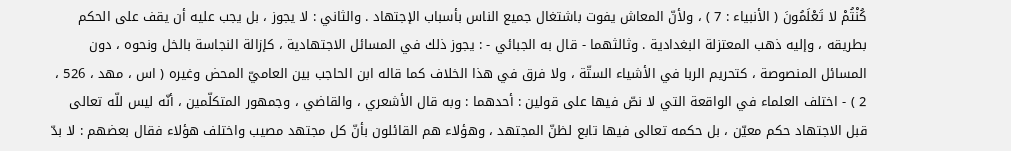كُنْتُمْ لا تَعْلَمُونَ ( الأنبياء : 7 ) ، ولأنّ المعاش يفوت باشتغال جميع الناس بأسباب الإجتهاد . والثاني : لا يجوز ، بل يجب عليه أن يقف على الحكم بطريقه ، وإليه ذهب المعتزلة البغدادية . وثالثهما - قال به الجبائي - : يجوز ذلك في المسائل الاجتهادية ، كإزالة النجاسة بالخل ونحوه ، دون المسائل المنصوصة ، كتحريم الربا في الأشياء الستّة ، ولا فرق في هذا الخلاف كما قاله ابن الحاجب بين العاميّ المحض وغيره ( اس ، مهد ، 526 ، 2 ) - اختلف العلماء في الواقعة التي لا نصّ فيها على قولين : أحدهما : وبه قال الأشعري ، والقاضي ، وجمهور المتكلّمين ، أنّه ليس للّه تعالى قبل الاجتهاد حكم معيّن ، بل حكمه تعالى فيها تابع لظنّ المجتهد ، وهؤلاء هم القائلون بأنّ كل مجتهد مصيب واختلف هؤلاء فقال بعضهم : لا بدّ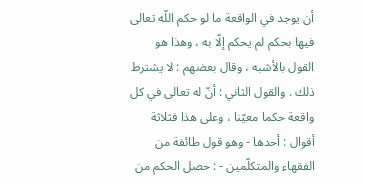أن يوجد في الواقعة ما لو حكم اللّه تعالى فيها بحكم لم يحكم إلّا به ، وهذا هو القول بالأشبه ، وقال بعضهم : لا يشترط ذلك . والقول الثاني : أنّ له تعالى في كل واقعة حكما معيّنا ، وعلى هذا فثلاثة أقوال : أحدها - وهو قول طائفة من الفقهاء والمتكلّمين - : حصل الحكم من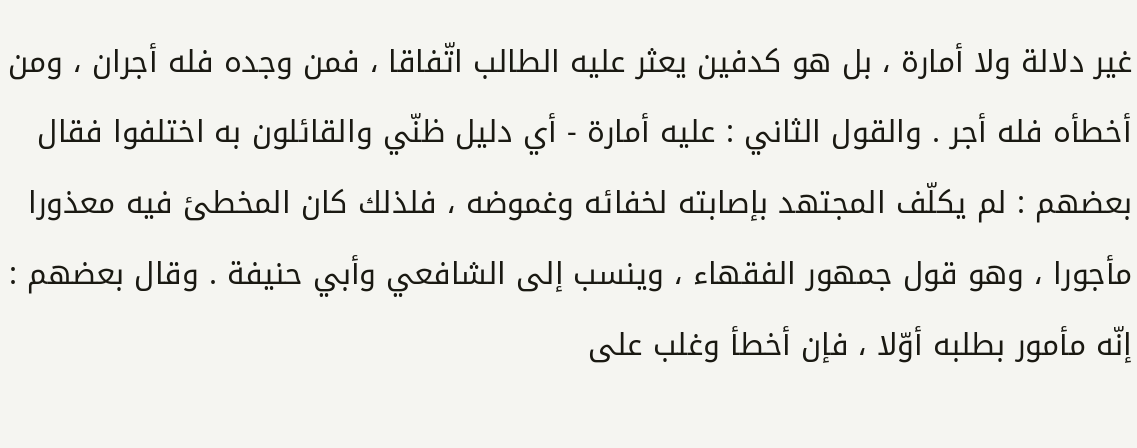غير دلالة ولا أمارة ، بل هو كدفين يعثر عليه الطالب اتّفاقا ، فمن وجده فله أجران ، ومن أخطأه فله أجر . والقول الثاني : عليه أمارة - أي دليل ظنّي والقائلون به اختلفوا فقال بعضهم : لم يكلّف المجتهد بإصابته لخفائه وغموضه ، فلذلك كان المخطئ فيه معذورا مأجورا ، وهو قول جمهور الفقهاء ، وينسب إلى الشافعي وأبي حنيفة . وقال بعضهم : إنّه مأمور بطلبه أوّلا ، فإن أخطأ وغلب على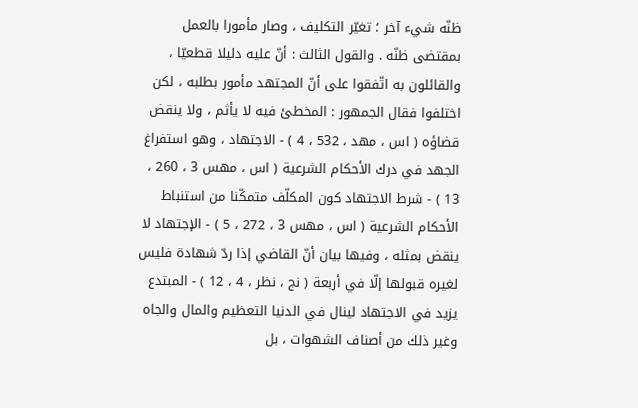ظنّه شيء آخر ؛ تغيّر التكليف ، وصار مأمورا بالعمل بمقتضى ظنّه . والقول الثالث : أنّ عليه دليلا قطعيّا ، والقائلون به اتّفقوا على أنّ المجتهد مأمور بطلبه ، لكن اختلفوا فقال الجمهور : المخطئ فيه لا يأثم ، ولا ينقض قضاؤه ( اس ، مهد ، 532 ، 4 ) - الاجتهاد ، وهو استفراغ الجهد في درك الأحكام الشرعية ( اس ، مهس 3 ، 260 ، 13 ) - شرط الاجتهاد كون المكلّف متمكّنا من استنباط الأحكام الشرعية ( اس ، مهس 3 ، 272 ، 5 ) - الإجتهاد لا ينقض بمثله ، وفيها بيان أنّ القاضي إذا ردّ شهادة فليس لغيره قبولها إلّا في أربعة ( نج ، نظر ، 4 ، 12 ) - المبتدع يزيد في الاجتهاد لينال في الدنيا التعظيم والمال والجاه وغير ذلك من أصناف الشهوات ، بل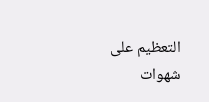التعظيم على شهوات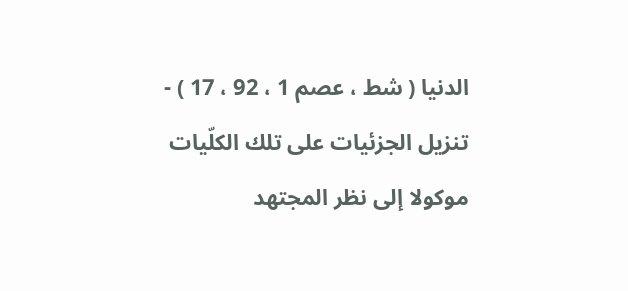الدنيا ( شط ، عصم 1 ، 92 ، 17 ) - تنزيل الجزئيات على تلك الكلّيات موكولا إلى نظر المجتهد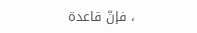، فإنّ قاعدة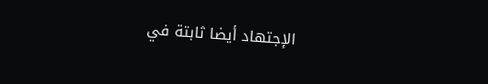الإجتهاد أيضا ثابتة في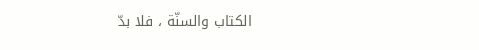الكتاب والسنّة ، فلا بدّ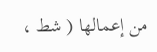من إعمالها ( شط ،